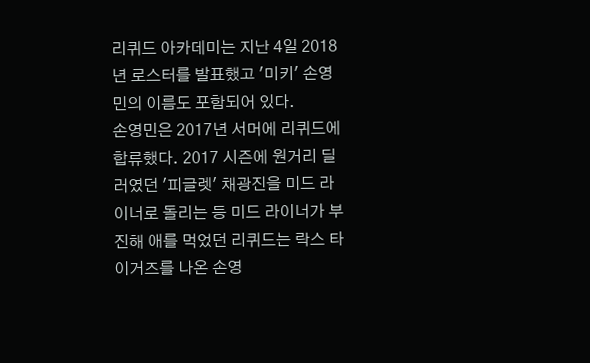리퀴드 아카데미는 지난 4일 2018년 로스터를 발표했고 '미키' 손영민의 이름도 포함되어 있다.
손영민은 2017년 서머에 리퀴드에 합류했다. 2017 시즌에 원거리 딜러였던 '피글렛' 채광진을 미드 라이너로 돌리는 등 미드 라이너가 부진해 애를 먹었던 리퀴드는 락스 타이거즈를 나온 손영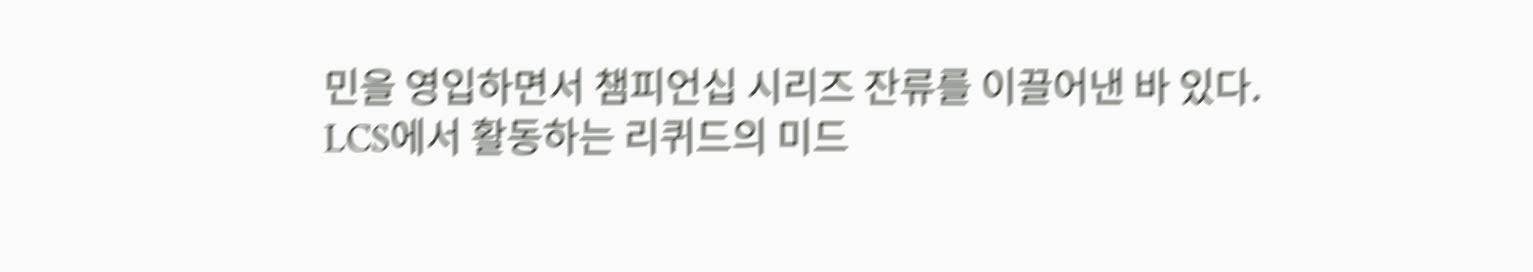민을 영입하면서 챔피언십 시리즈 잔류를 이끌어낸 바 있다.
LCS에서 활동하는 리퀴드의 미드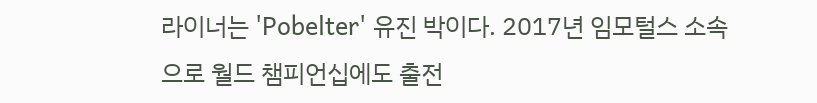라이너는 'Pobelter' 유진 박이다. 2017년 임모털스 소속으로 월드 챔피언십에도 출전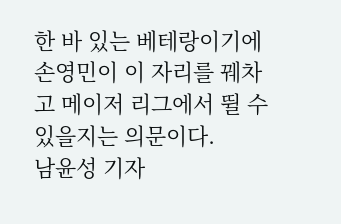한 바 있는 베테랑이기에 손영민이 이 자리를 꿰차고 메이저 리그에서 뛸 수 있을지는 의문이다.
남윤성 기자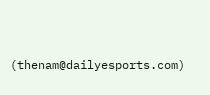(thenam@dailyesports.com)